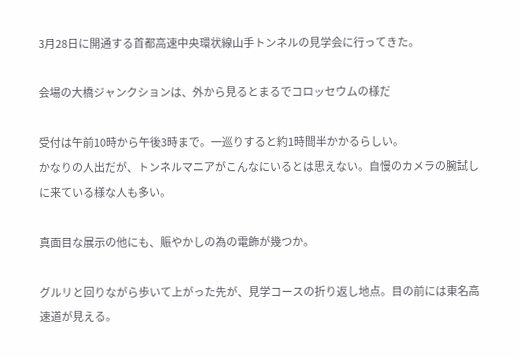3月28日に開通する首都高速中央環状線山手トンネルの見学会に行ってきた。

会場の大橋ジャンクションは、外から見るとまるでコロッセウムの様だ

受付は午前10時から午後3時まで。一巡りすると約1時間半かかるらしい。
かなりの人出だが、トンネルマニアがこんなにいるとは思えない。自慢のカメラの腕試しに来ている様な人も多い。

真面目な展示の他にも、賑やかしの為の電飾が幾つか。

グルリと回りながら歩いて上がった先が、見学コースの折り返し地点。目の前には東名高速道が見える。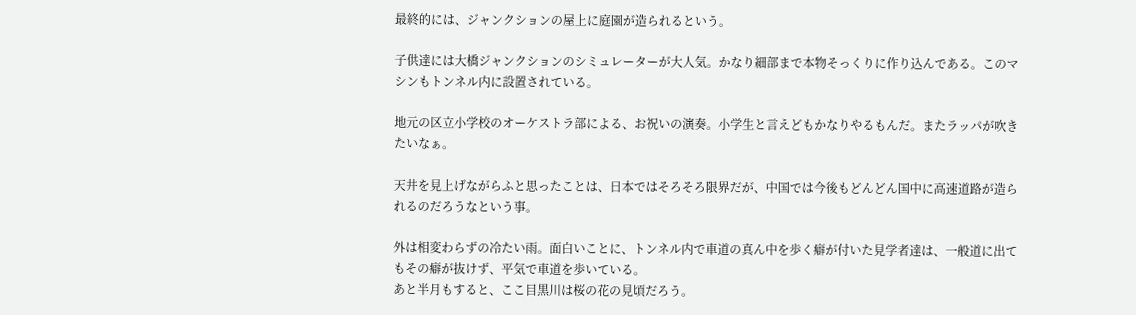最終的には、ジャンクションの屋上に庭園が造られるという。

子供達には大橋ジャンクションのシミュレーターが大人気。かなり細部まで本物そっくりに作り込んである。このマシンもトンネル内に設置されている。

地元の区立小学校のオーケストラ部による、お祝いの演奏。小学生と言えどもかなりやるもんだ。またラッパが吹きたいなぁ。

天井を見上げながらふと思ったことは、日本ではそろそろ限界だが、中国では今後もどんどん国中に高速道路が造られるのだろうなという事。

外は相変わらずの冷たい雨。面白いことに、トンネル内で車道の真ん中を歩く癖が付いた見学者達は、一般道に出てもその癖が抜けず、平気で車道を歩いている。
あと半月もすると、ここ目黒川は桜の花の見頃だろう。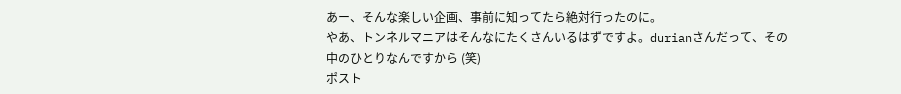あー、そんな楽しい企画、事前に知ってたら絶対行ったのに。
やあ、トンネルマニアはそんなにたくさんいるはずですよ。durianさんだって、その中のひとりなんですから (笑)
ポスト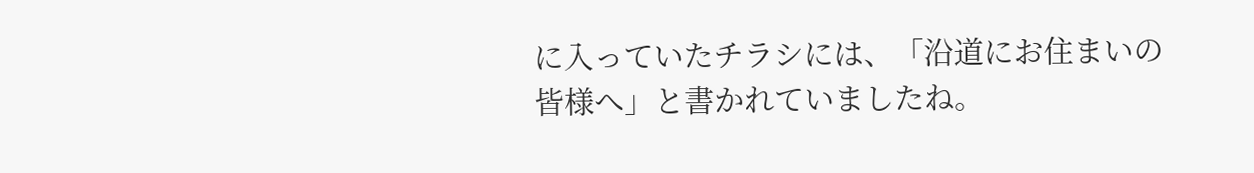に入っていたチラシには、「沿道にお住まいの皆様へ」と書かれていましたね。